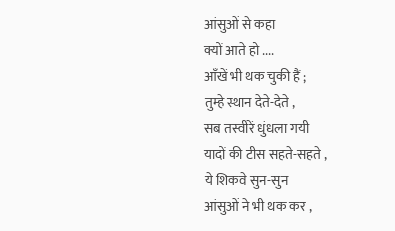आंसुओं से कहा
क्यों आते हो ....
आँखें भी थक चुकी हैं ;
तुम्हे स्थान देते-देते ,
सब तस्वीरें धुंधला गयी
यादों की टीस सहते-सहते ,
ये शिकवे सुन-सुन
आंसुओं ने भी थक कर ,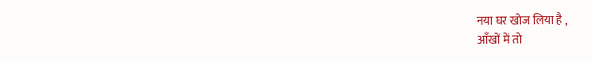नया घर खोज लिया है ,
आँखों में तो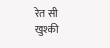रेत सी
खुश्की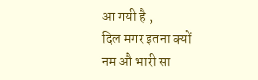आ गयी है ,
दिल मगर इतना क्यों
नम औ भारी सा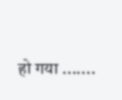हो गया .......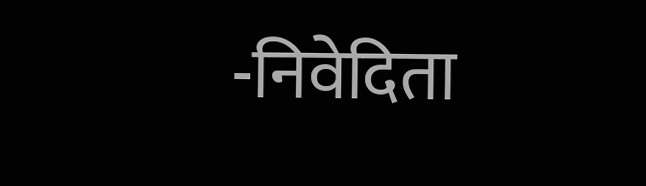-निवेदिता